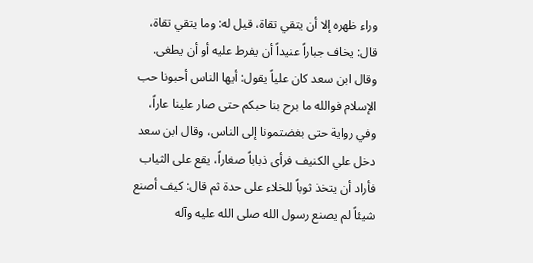وراء ظهره إلا أن يتقي تقاة، قيل له: وما يتقي تقاة، قال: يخاف جباراً عنيداً أن يفرط عليه أو أن يطغى.
وقال ابن سعد كان علياً يقول: أيها الناس أحبونا حب الإسلام فوالله ما برح بنا حبكم حتى صار علينا عاراً، وفي رواية حتى بغضتمونا إلى الناس، وقال ابن سعد دخل علي الكنيف فرأى ذباباً صغاراً، يقع على الثياب فأراد أن يتخذ ثوباً للخلاء على حدة ثم قال: كيف أصنع شيئاً لم يصنع رسول الله صلى الله عليه وآله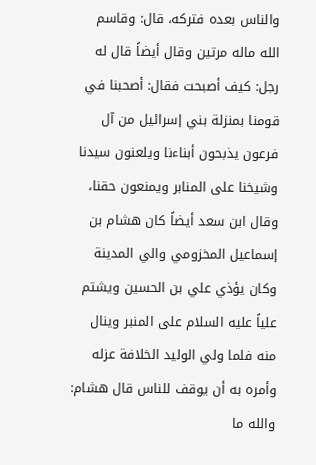والناس بعده فتركه، قال: وقاسم الله ماله مرتين وقال أيضاً قال له رجل: كيف أصبحت فقال: أصحبنا في قومنا بمنزلة بني إسرائيل من آل فرعون يذبحون أبناءنا ويلعنون سيدنا وشيخنا على المنابر ويمنعون حقنا، وقال ابن سعد أيضاً كان هشام بن إسماعيل المخزومي والي المدينة وكان يؤذي علي بن الحسين ويشتم علياً عليه السلام على المنبر وينال منه فلما ولي الوليد الخلافة عزله وأمره به أن يوقف للناس قال هشام: والله ما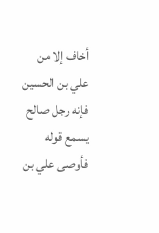أخاف إلا من علي بن الحسين فإنه رجل صالح يسمع قوله فأوصى علي بن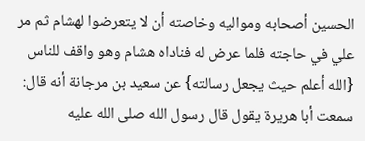الحسين أصحابه ومواليه وخاصته أن لا يتعرضوا لهشام ثم مر علي في حاجته فلما عرض له فناداه هشام وهو واقف للناس {الله أعلم حيث يجعل رسالته} عن سعيد بن مرجانة أنه قال: سمعت أبا هريرة يقول قال رسول الله صلى الله عليه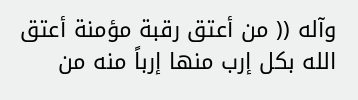وآله (( من أعتق رقبة مؤمنة أعتق الله بكل إرب منها إرباً منه من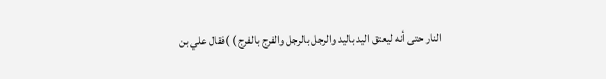النار حتى أنه ليعتق اليد باليد والرجل بالرجل والفرج بالفرج ) )فقال علي بن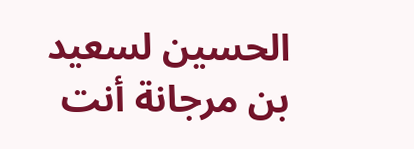الحسين لسعيد بن مرجانة أنت